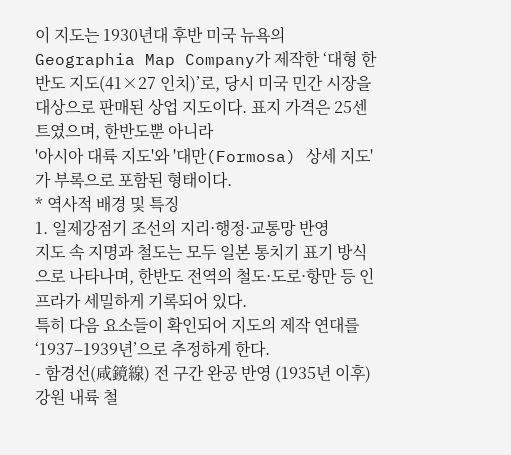이 지도는 1930년대 후반 미국 뉴욕의 Geographia Map Company가 제작한 ‘대형 한반도 지도(41×27 인치)’로, 당시 미국 민간 시장을 대상으로 판매된 상업 지도이다. 표지 가격은 25센트였으며, 한반도뿐 아니라
'아시아 대륙 지도'와 '대만(Formosa) 상세 지도'가 부록으로 포함된 형태이다.
* 역사적 배경 및 특징
1. 일제강점기 조선의 지리·행정·교통망 반영
지도 속 지명과 철도는 모두 일본 통치기 표기 방식으로 나타나며, 한반도 전역의 철도·도로·항만 등 인프라가 세밀하게 기록되어 있다.
특히 다음 요소들이 확인되어 지도의 제작 연대를 ‘1937–1939년’으로 추정하게 한다.
- 함경선(咸鏡線) 전 구간 완공 반영 (1935년 이후)
강원 내륙 철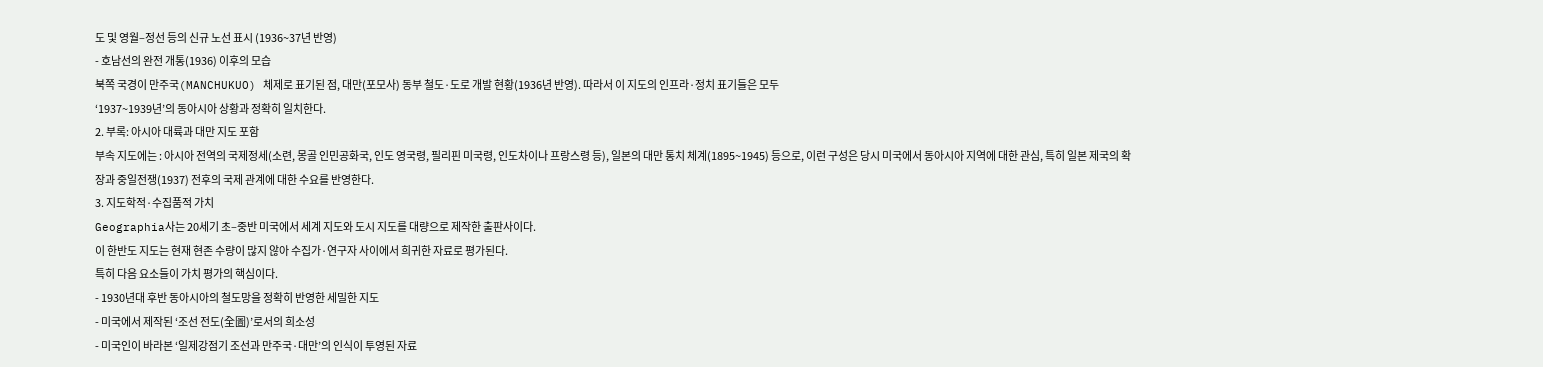도 및 영월–정선 등의 신규 노선 표시 (1936~37년 반영)
- 호남선의 완전 개통(1936) 이후의 모습
북쪽 국경이 만주국(MANCHUKUO) 체제로 표기된 점, 대만(포모사) 동부 철도·도로 개발 현황(1936년 반영). 따라서 이 지도의 인프라·정치 표기들은 모두
‘1937~1939년’의 동아시아 상황과 정확히 일치한다.
2. 부록: 아시아 대륙과 대만 지도 포함
부속 지도에는 : 아시아 전역의 국제정세(소련, 몽골 인민공화국, 인도 영국령, 필리핀 미국령, 인도차이나 프랑스령 등), 일본의 대만 통치 체계(1895~1945) 등으로, 이런 구성은 당시 미국에서 동아시아 지역에 대한 관심, 특히 일본 제국의 확장과 중일전쟁(1937) 전후의 국제 관계에 대한 수요를 반영한다.
3. 지도학적·수집품적 가치
Geographia사는 20세기 초–중반 미국에서 세계 지도와 도시 지도를 대량으로 제작한 출판사이다.
이 한반도 지도는 현재 현존 수량이 많지 않아 수집가·연구자 사이에서 희귀한 자료로 평가된다.
특히 다음 요소들이 가치 평가의 핵심이다.
- 1930년대 후반 동아시아의 철도망을 정확히 반영한 세밀한 지도
- 미국에서 제작된 ‘조선 전도(全圖)’로서의 희소성
- 미국인이 바라본 ‘일제강점기 조선과 만주국·대만’의 인식이 투영된 자료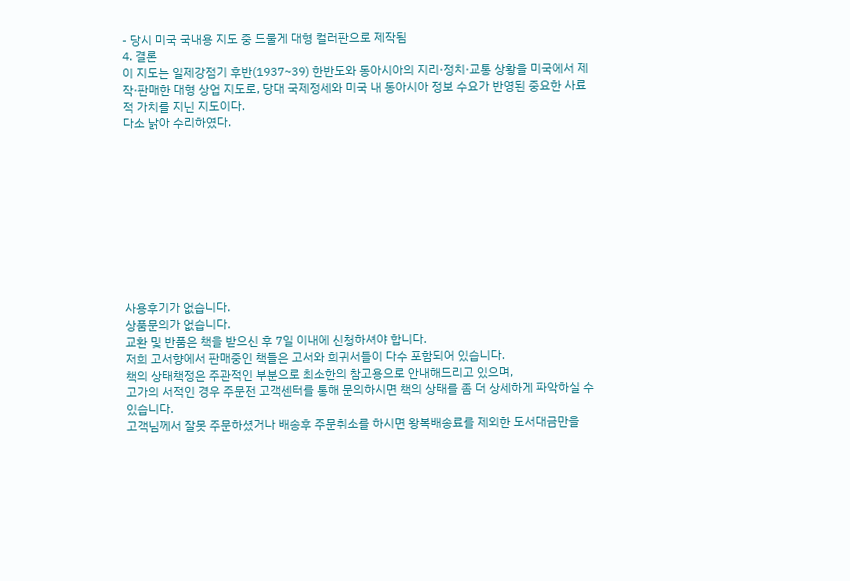- 당시 미국 국내용 지도 중 드물게 대형 컬러판으로 제작됨
4. 결론
이 지도는 일제강점기 후반(1937~39) 한반도와 동아시아의 지리·정치·교통 상황을 미국에서 제작·판매한 대형 상업 지도로, 당대 국제정세와 미국 내 동아시아 정보 수요가 반영된 중요한 사료적 가치를 지닌 지도이다.
다소 낡아 수리하였다.










사용후기가 없습니다.
상품문의가 없습니다.
교환 및 반품은 책을 받으신 후 7일 이내에 신청하셔야 합니다.
저희 고서향에서 판매중인 책들은 고서와 희귀서들이 다수 포함되어 있습니다.
책의 상태책정은 주관적인 부분으로 최소한의 참고용으로 안내해드리고 있으며,
고가의 서적인 경우 주문전 고객센터를 통해 문의하시면 책의 상태를 좀 더 상세하게 파악하실 수 있습니다.
고객님께서 잘못 주문하셨거나 배송후 주문취소를 하시면 왕복배송료를 제외한 도서대금만을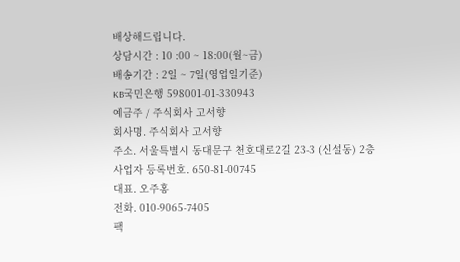배상해드립니다.
상담시간 : 10 :00 ~ 18:00(월~금)
배송기간 : 2일 ~ 7일(영업일기준)
KB국민은행 598001-01-330943
예금주 / 주식회사 고서향
회사명. 주식회사 고서향
주소. 서울특별시 동대문구 천호대로2길 23-3 (신설동) 2층
사업자 등록번호. 650-81-00745
대표. 오주홍
전화. 010-9065-7405
팩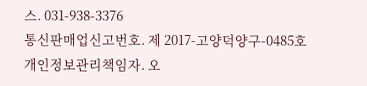스. 031-938-3376
통신판매업신고번호. 제 2017-고양덕양구-0485호
개인정보관리책임자. 오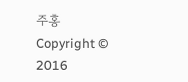주홍
Copyright © 2016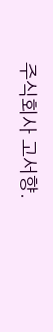주식회사 고서향.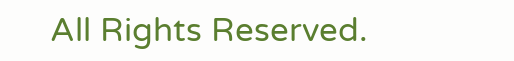All Rights Reserved.